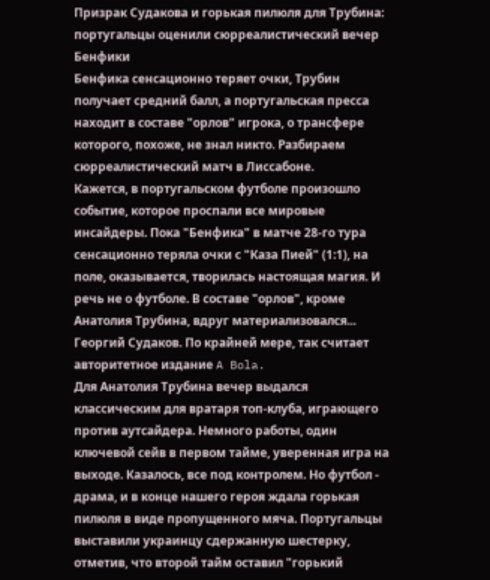Призрак Судакова и горькая пилюля для Трубина: португальцы оценили сюрреалистический вечер Бенфики
Бенфика сенсационно теряет очки, Трубин получает средний балл, а португальская пресса находит в составе "орлов" игрока, о трансфере которого, похоже, не знал никто. Разбираем сюрреалистический матч в Лиссабоне.
Кажется, в португальском футболе произошло событие, которое проспали все мировые инсайдеры. Пока "Бенфика" в матче 28-го тура сенсационно теряла очки с "Каза Пией" (1:1), на поле, оказывается, творилась настоящая магия. И речь не о футболе. В составе "орлов", кроме Анатолия Трубина, вдруг материализовался... Георгий Судаков. По крайней мере, так считает авторитетное издание A Bola.
Для Анатолия Трубина вечер выдался классическим для вратаря топ-клуба, играющего против аутсайдера. Немного работы, один ключевой сейв в первом тайме, уверенная игра на выходе. Казалось, все под контролем. Но футбол - драма, и в конце нашего героя ждала горькая пилюля в виде пропущенного мяча. Португальцы выставили украинцу сдержанную шестерку, отметив, что второй тайм оставил "горький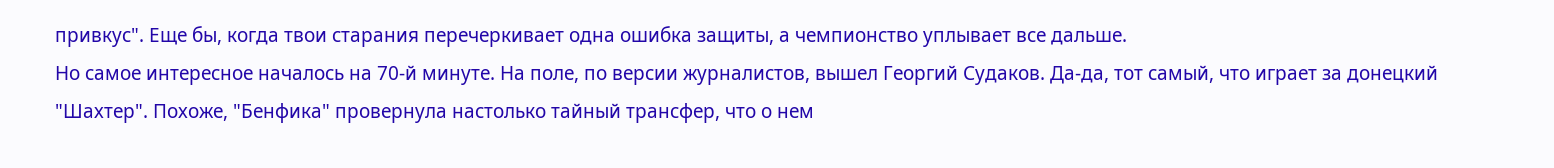привкус". Еще бы, когда твои старания перечеркивает одна ошибка защиты, а чемпионство уплывает все дальше.
Но самое интересное началось на 70-й минуте. На поле, по версии журналистов, вышел Георгий Судаков. Да-да, тот самый, что играет за донецкий "Шахтер". Похоже, "Бенфика" провернула настолько тайный трансфер, что о нем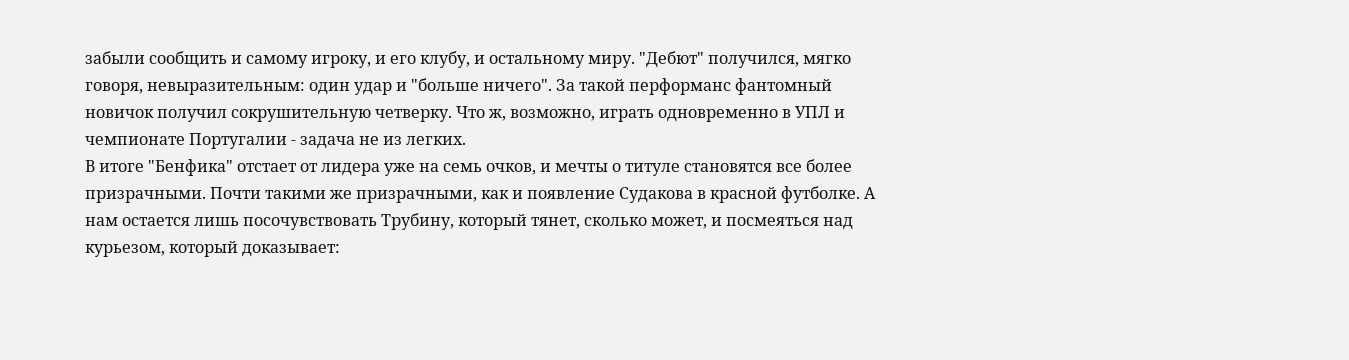забыли сообщить и самому игроку, и его клубу, и остальному миру. "Дебют" получился, мягко говоря, невыразительным: один удар и "больше ничего". За такой перформанс фантомный новичок получил сокрушительную четверку. Что ж, возможно, играть одновременно в УПЛ и чемпионате Португалии - задача не из легких.
В итоге "Бенфика" отстает от лидера уже на семь очков, и мечты о титуле становятся все более призрачными. Почти такими же призрачными, как и появление Судакова в красной футболке. А нам остается лишь посочувствовать Трубину, который тянет, сколько может, и посмеяться над курьезом, который доказывает: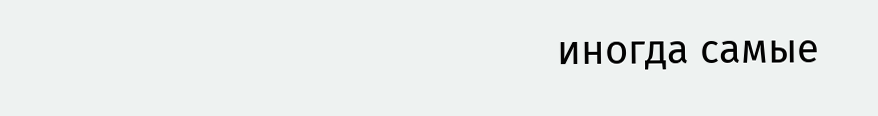иногда самые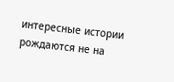интересные истории рождаются не на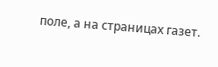поле, а на страницах газет.